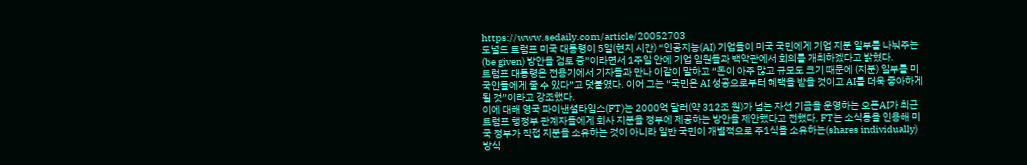https://www.sedaily.com/article/20052703
도널드 트럼프 미국 대통령이 5일(현지 시간) “인공지능(AI) 기업들이 미국 국민에게 기업 지분 일부를 나눠주는(be given) 방안을 검토 중”이라면서 1주일 안에 기업 임원들과 백악관에서 회의를 개최하겠다고 밝혔다.
트럼프 대통령은 전용기에서 기자들과 만나 이같이 말하고 “돈이 아주 많고 규모도 크기 때문에 (지분) 일부를 미국인들에게 줄 수 있다”고 덧붙였다. 이어 그는 “국민은 AI 성공으로부터 혜택을 받을 것이고 AI를 더욱 좋아하게 될 것”이라고 강조했다.
이에 대해 영국 파이낸셜타임스(FT)는 2000억 달러(약 312조 원)가 넘는 자선 기금을 운영하는 오픈AI가 최근 트럼프 행정부 관계자들에게 회사 지분을 정부에 제공하는 방안을 제안했다고 전했다. FT는 소식통을 인용해 미국 정부가 직접 지분을 소유하는 것이 아니라 일반 국민이 개별적으로 주1식을 소유하는(shares individually) 방식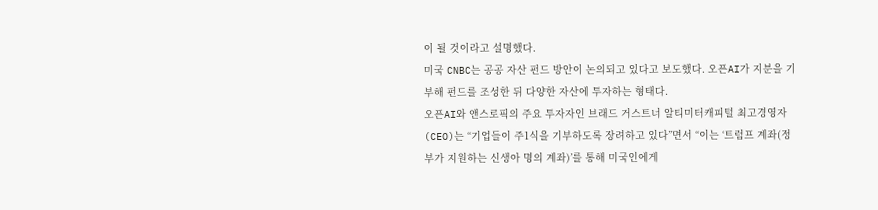이 될 것이라고 설명했다.
미국 CNBC는 공공 자산 펀드 방안이 논의되고 있다고 보도했다. 오픈AI가 지분을 기부해 펀드를 조성한 뒤 다양한 자산에 투자하는 형태다.
오픈AI와 앤스로픽의 주요 투자자인 브래드 거스트너 알티미터캐피털 최고경영자(CEO)는 “기업들이 주1식을 기부하도록 장려하고 있다”면서 “이는 ‘트럼프 계좌(정부가 지원하는 신생아 명의 계좌)’를 통해 미국인에게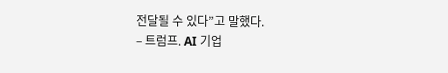전달될 수 있다”고 말했다.
– 트럼프. AI 기업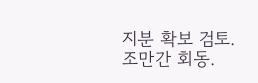지분 확보 검토. 조만간 회동.